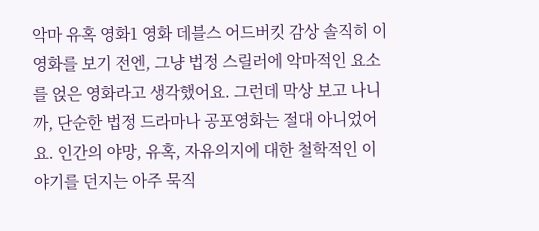악마 유혹 영화1 영화 데블스 어드버킷 감상 솔직히 이 영화를 보기 전엔, 그냥 법정 스릴러에 악마적인 요소를 얹은 영화라고 생각했어요. 그런데 막상 보고 나니까, 단순한 법정 드라마나 공포영화는 절대 아니었어요. 인간의 야망, 유혹, 자유의지에 대한 철학적인 이야기를 던지는 아주 묵직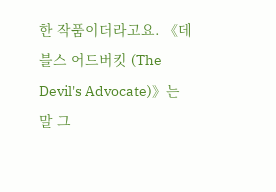한 작품이더라고요. 《데블스 어드버킷 (The Devil's Advocate)》는 말 그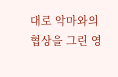대로 악마와의 협상을 그린 영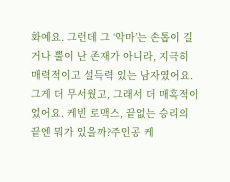화예요. 그런데 그 ‘악마’는 손톱이 길거나 뿔이 난 존재가 아니라, 지극히 매력적이고 설득력 있는 남자였어요. 그게 더 무서웠고, 그래서 더 매혹적이었어요. 케빈 로맥스, 끝없는 승리의 끝엔 뭐가 있을까?주인공 케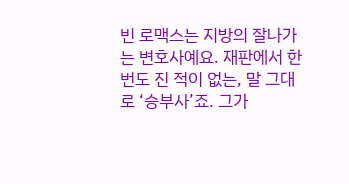빈 로맥스는 지방의 잘나가는 변호사예요. 재판에서 한 번도 진 적이 없는, 말 그대로 ‘승부사’죠. 그가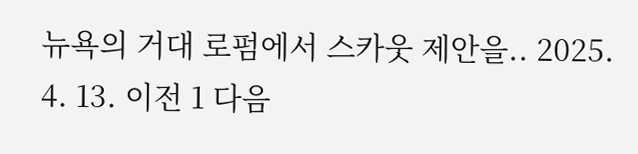뉴욕의 거대 로펌에서 스카웃 제안을.. 2025. 4. 13. 이전 1 다음